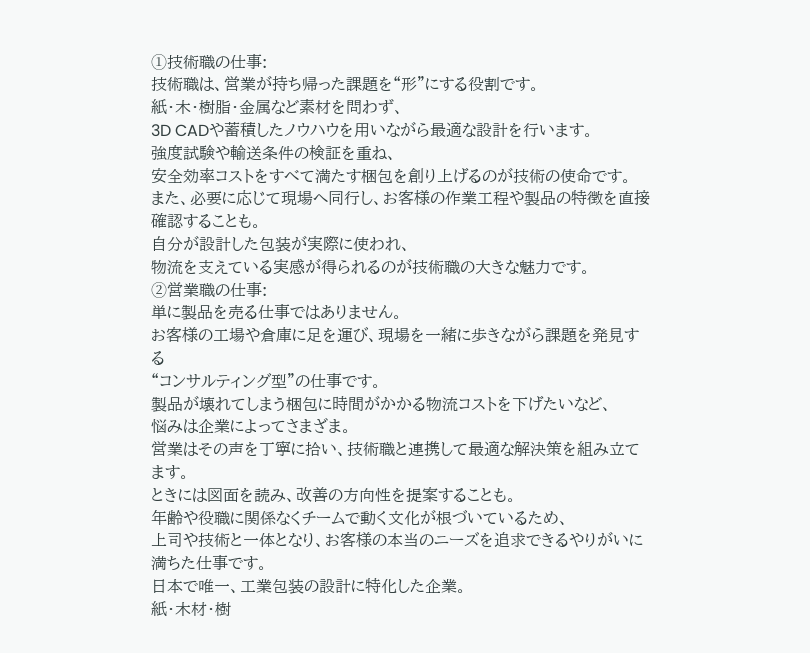➀技術職の仕事:
技術職は、営業が持ち帰った課題を“形”にする役割です。
紙・木・樹脂・金属など素材を問わず、
3D CADや蓄積したノウハウを用いながら最適な設計を行います。
強度試験や輸送条件の検証を重ね、
安全効率コストをすべて満たす梱包を創り上げるのが技術の使命です。
また、必要に応じて現場へ同行し、お客様の作業工程や製品の特徴を直接確認することも。
自分が設計した包装が実際に使われ、
物流を支えている実感が得られるのが技術職の大きな魅力です。
➁営業職の仕事:
単に製品を売る仕事ではありません。
お客様の工場や倉庫に足を運び、現場を一緒に歩きながら課題を発見する
“コンサルティング型”の仕事です。
製品が壊れてしまう梱包に時間がかかる物流コストを下げたいなど、
悩みは企業によってさまざま。
営業はその声を丁寧に拾い、技術職と連携して最適な解決策を組み立てます。
ときには図面を読み、改善の方向性を提案することも。
年齢や役職に関係なくチームで動く文化が根づいているため、
上司や技術と一体となり、お客様の本当のニーズを追求できるやりがいに満ちた仕事です。
日本で唯一、工業包装の設計に特化した企業。
紙・木材・樹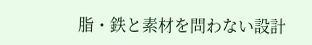脂・鉄と素材を問わない設計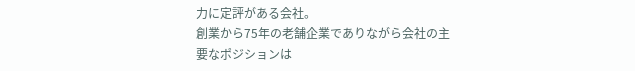力に定評がある会社。
創業から75年の老舗企業でありながら会社の主要なポジションは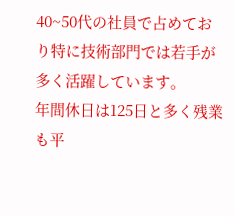40~50代の社員で占めており特に技術部門では若手が多く活躍しています。
年間休日は125日と多く残業も平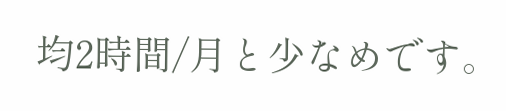均2時間/月と少なめです。